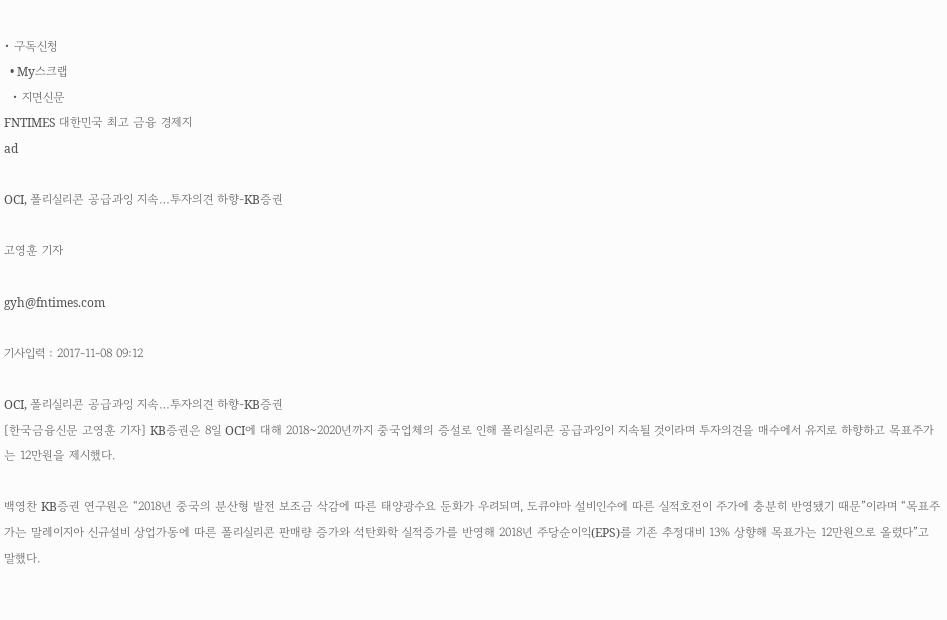• 구독신청
  • My스크랩
  • 지면신문
FNTIMES 대한민국 최고 금융 경제지
ad

OCI, 폴리실리콘 공급과잉 지속…투자의견 하향-KB증권

고영훈 기자

gyh@fntimes.com

기사입력 : 2017-11-08 09:12

OCI, 폴리실리콘 공급과잉 지속…투자의견 하향-KB증권
[한국금융신문 고영훈 기자] KB증권은 8일 OCI에 대해 2018~2020년까지 중국업체의 증설로 인해 폴리실리콘 공급과잉이 지속될 것이라며 투자의견을 매수에서 유지로 하향하고 목표주가는 12만원을 제시했다.

백영찬 KB증권 연구원은 “2018년 중국의 분산형 발전 보조금 삭감에 따른 태양광수요 둔화가 우려되며, 도큐야마 설비인수에 따른 실적호전이 주가에 충분히 반영됐기 때문”이라며 “목표주가는 말레이지아 신규설비 상업가동에 따른 폴리실리콘 판매량 증가와 석탄화학 실적증가를 반영해 2018년 주당순이익(EPS)를 기존 추정대비 13% 상향해 목표가는 12만원으로 올렸다”고 말했다.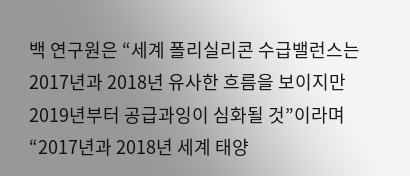백 연구원은 “세계 폴리실리콘 수급밸런스는 2017년과 2018년 유사한 흐름을 보이지만 2019년부터 공급과잉이 심화될 것”이라며 “2017년과 2018년 세계 태양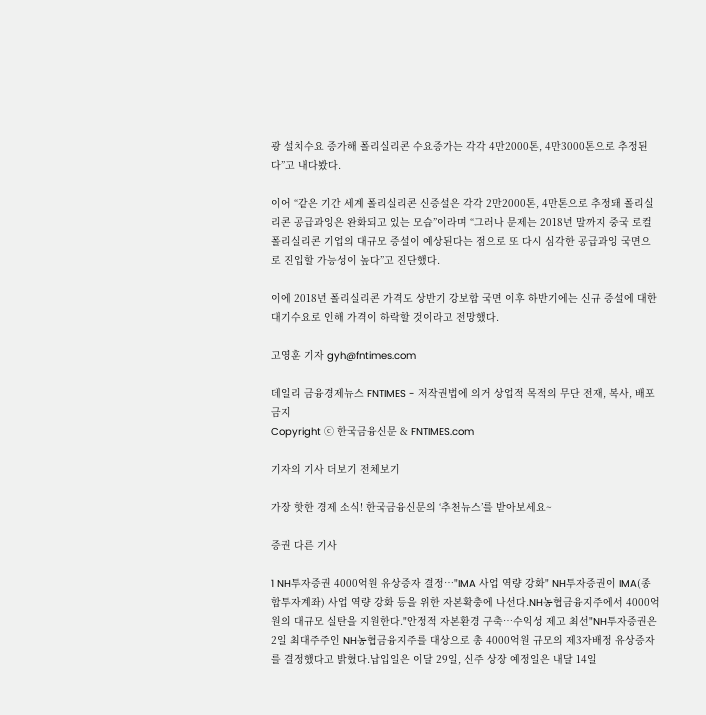광 설치수요 증가해 폴리실리콘 수요증가는 각각 4만2000톤, 4만3000톤으로 추정된다”고 내다봤다.

이어 “같은 기간 세계 폴리실리콘 신증설은 각각 2만2000톤, 4만톤으로 추정돼 폴리실리콘 공급과잉은 완화되고 있는 모습”이라며 “그러나 문제는 2018년 말까지 중국 로컬 폴리실리콘 기업의 대규모 증설이 예상된다는 점으로 또 다시 심각한 공급과잉 국면으로 진입할 가능성이 높다”고 진단했다.

이에 2018년 폴리실리콘 가격도 상반기 강보합 국면 이후 하반기에는 신규 증설에 대한 대기수요로 인해 가격이 하락할 것이라고 전망했다.

고영훈 기자 gyh@fntimes.com

데일리 금융경제뉴스 FNTIMES - 저작권법에 의거 상업적 목적의 무단 전재, 복사, 배포 금지
Copyright ⓒ 한국금융신문 & FNTIMES.com

기자의 기사 더보기 전체보기

가장 핫한 경제 소식! 한국금융신문의 ‘추천뉴스’를 받아보세요~

증권 다른 기사

1 NH투자증권 4000억원 유상증자 결정…"IMA 사업 역량 강화" NH투자증권이 IMA(종합투자계좌) 사업 역량 강화 등을 위한 자본확충에 나선다.NH농협금융지주에서 4000억 원의 대규모 실탄을 지원한다."안정적 자본환경 구축…수익성 제고 최선"NH투자증권은 2일 최대주주인 NH농협금융지주를 대상으로 총 4000억원 규모의 제3자배정 유상증자를 결정했다고 밝혔다.납입일은 이달 29일, 신주 상장 예정일은 내달 14일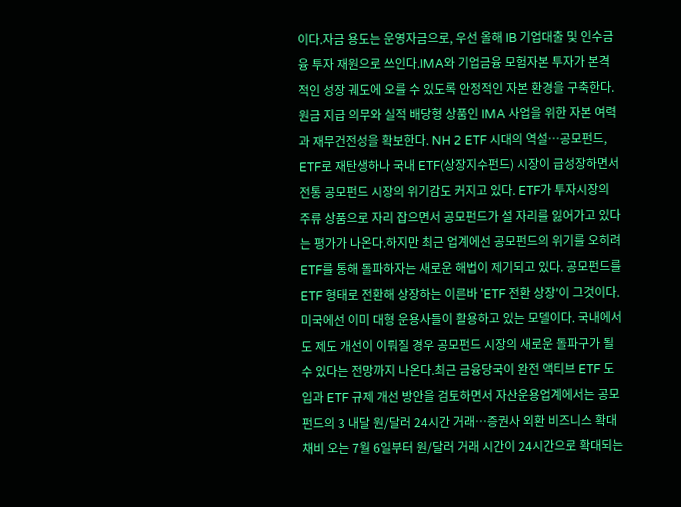이다.자금 용도는 운영자금으로, 우선 올해 IB 기업대출 및 인수금융 투자 재원으로 쓰인다.IMA와 기업금융 모험자본 투자가 본격적인 성장 궤도에 오를 수 있도록 안정적인 자본 환경을 구축한다.원금 지급 의무와 실적 배당형 상품인 IMA 사업을 위한 자본 여력과 재무건전성을 확보한다. NH 2 ETF 시대의 역설…공모펀드, ETF로 재탄생하나 국내 ETF(상장지수펀드) 시장이 급성장하면서 전통 공모펀드 시장의 위기감도 커지고 있다. ETF가 투자시장의 주류 상품으로 자리 잡으면서 공모펀드가 설 자리를 잃어가고 있다는 평가가 나온다.하지만 최근 업계에선 공모펀드의 위기를 오히려 ETF를 통해 돌파하자는 새로운 해법이 제기되고 있다. 공모펀드를 ETF 형태로 전환해 상장하는 이른바 'ETF 전환 상장'이 그것이다.미국에선 이미 대형 운용사들이 활용하고 있는 모델이다. 국내에서도 제도 개선이 이뤄질 경우 공모펀드 시장의 새로운 돌파구가 될 수 있다는 전망까지 나온다.최근 금융당국이 완전 액티브 ETF 도입과 ETF 규제 개선 방안을 검토하면서 자산운용업계에서는 공모펀드의 3 내달 원/달러 24시간 거래…증권사 외환 비즈니스 확대 채비 오는 7월 6일부터 원/달러 거래 시간이 24시간으로 확대되는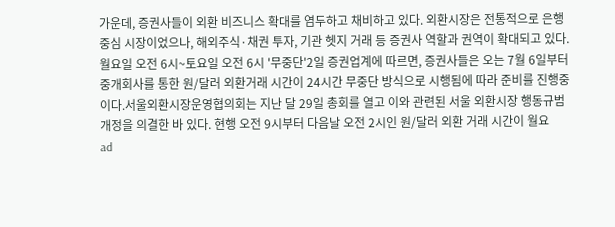가운데, 증권사들이 외환 비즈니스 확대를 염두하고 채비하고 있다. 외환시장은 전통적으로 은행 중심 시장이었으나, 해외주식·채권 투자, 기관 헷지 거래 등 증권사 역할과 권역이 확대되고 있다. 월요일 오전 6시~토요일 오전 6시 '무중단'2일 증권업계에 따르면, 증권사들은 오는 7월 6일부터 중개회사를 통한 원/달러 외환거래 시간이 24시간 무중단 방식으로 시행됨에 따라 준비를 진행중이다.서울외환시장운영협의회는 지난 달 29일 총회를 열고 이와 관련된 서울 외환시장 행동규범 개정을 의결한 바 있다. 현행 오전 9시부터 다음날 오전 2시인 원/달러 외환 거래 시간이 월요
ad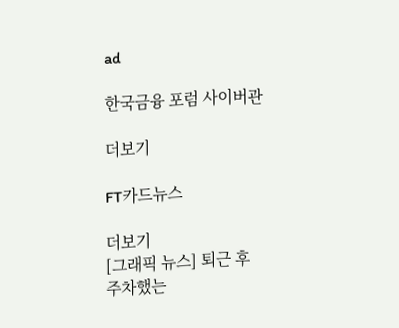ad

한국금융 포럼 사이버관

더보기

FT카드뉴스

더보기
[그래픽 뉴스] 퇴근 후 주차했는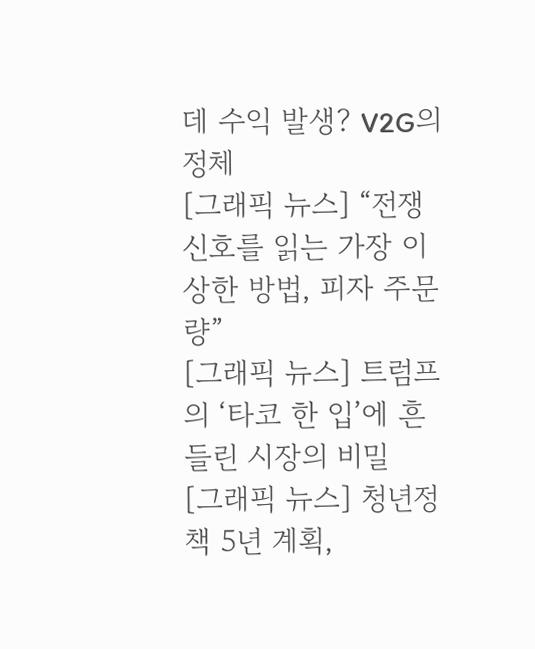데 수익 발생? V2G의 정체
[그래픽 뉴스] “전쟁 신호를 읽는 가장 이상한 방법, 피자 주문량”
[그래픽 뉴스] 트럼프의 ‘타코 한 입’에 흔들린 시장의 비밀
[그래픽 뉴스] 청년정책 5년 계획,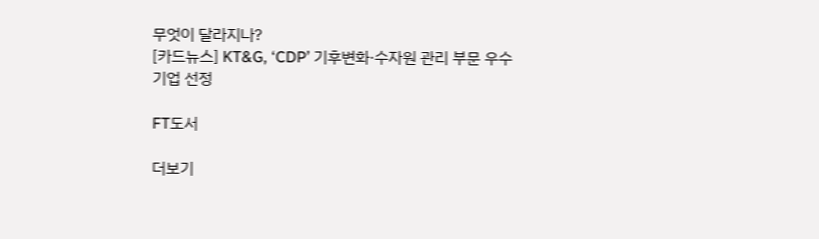무엇이 달라지나?
[카드뉴스] KT&G, ‘CDP’ 기후변화·수자원 관리 부문 우수기업 선정

FT도서

더보기